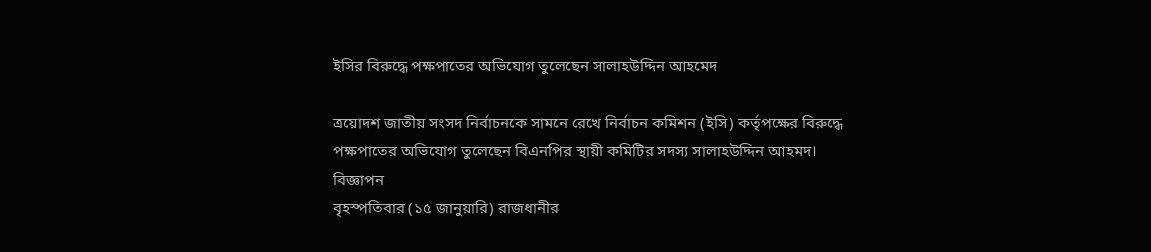ইসির বিরুদ্ধে পক্ষপাতের অভিযোগ তুলেছেন সালাহউদ্দিন আহমেদ

ত্রয়োদশ জাতীয় সংসদ নির্বাচনকে সামনে রেখে নির্বাচন কমিশন (ইসি) কর্তৃপক্ষের বিরুদ্ধে পক্ষপাতের অভিযোগ তুলেছেন বিএনপির স্থায়ী কমিটির সদস্য সালাহউদ্দিন আহমদ।
বিজ্ঞাপন
বৃহস্পতিবার (১৫ জানুয়ারি) রাজধানীর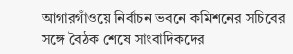আগারগাঁওয়ে নির্বাচন ভবনে কমিশনের সচিবের সঙ্গে বৈঠক শেষে সাংবাদিকদের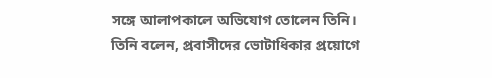সঙ্গে আলাপকালে অভিযোগ তোলেন তিনি।
তিনি বলেন, প্রবাসীদের ভোটাধিকার প্রয়োগে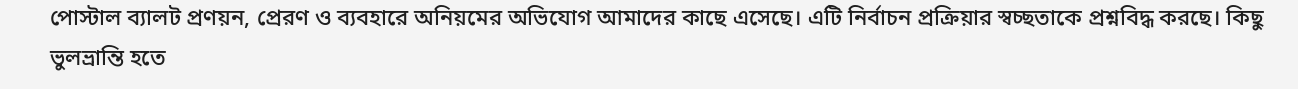পোস্টাল ব্যালট প্রণয়ন, প্রেরণ ও ব্যবহারে অনিয়মের অভিযোগ আমাদের কাছে এসেছে। এটি নির্বাচন প্রক্রিয়ার স্বচ্ছতাকে প্রশ্নবিদ্ধ করছে। কিছু ভুলভ্রান্তি হতে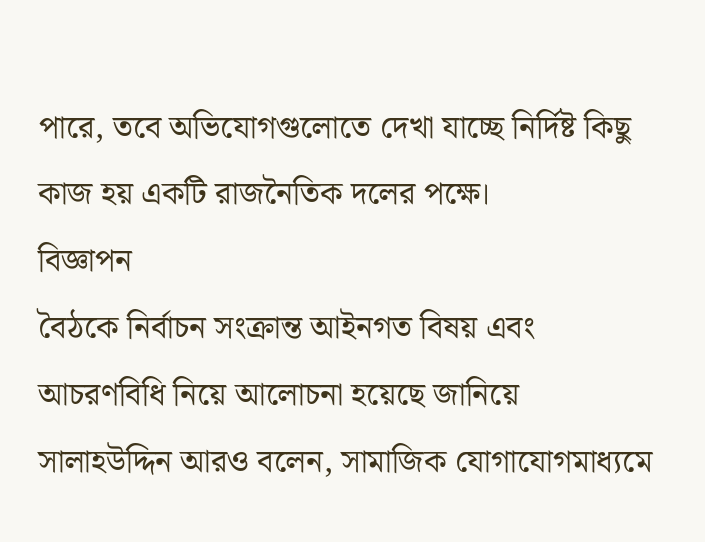পারে, তবে অভিযোগগুলোতে দেখা যাচ্ছে নির্দিষ্ট কিছু কাজ হয় একটি রাজনৈতিক দলের পক্ষে।
বিজ্ঞাপন
বৈঠকে নির্বাচন সংক্রান্ত আইনগত বিষয় এবং আচরণবিধি নিয়ে আলোচনা হয়েছে জানিয়ে সালাহউদ্দিন আরও বলেন, সামাজিক যোগাযোগমাধ্যমে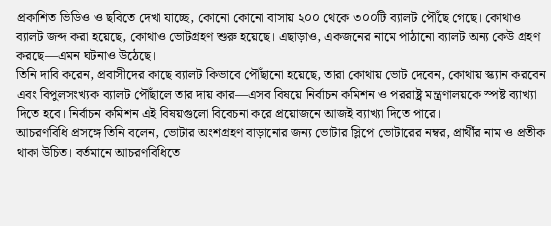প্রকাশিত ভিডিও ও ছবিতে দেখা যাচ্ছে, কোনো কোনো বাসায় ২০০ থেকে ৩০০টি ব্যালট পৌঁছে গেছে। কোথাও ব্যালট জব্দ করা হয়েছে, কোথাও ভোটগ্রহণ শুরু হয়েছে। এছাড়াও, একজনের নামে পাঠানো ব্যালট অন্য কেউ গ্রহণ করছে—এমন ঘটনাও উঠেছে।
তিনি দাবি করেন, প্রবাসীদের কাছে ব্যালট কিভাবে পৌঁছানো হয়েছে, তারা কোথায় ভোট দেবেন, কোথায় স্ক্যান করবেন এবং বিপুলসংখ্যক ব্যালট পৌঁছালে তার দায় কার—এসব বিষয়ে নির্বাচন কমিশন ও পররাষ্ট্র মন্ত্রণালয়কে স্পষ্ট ব্যাখ্যা দিতে হবে। নির্বাচন কমিশন এই বিষয়গুলো বিবেচনা করে প্রয়োজনে আজই ব্যাখ্যা দিতে পারে।
আচরণবিধি প্রসঙ্গে তিনি বলেন, ভোটার অংশগ্রহণ বাড়ানোর জন্য ভোটার স্লিপে ভোটারের নম্বর, প্রার্থীর নাম ও প্রতীক থাকা উচিত। বর্তমানে আচরণবিধিতে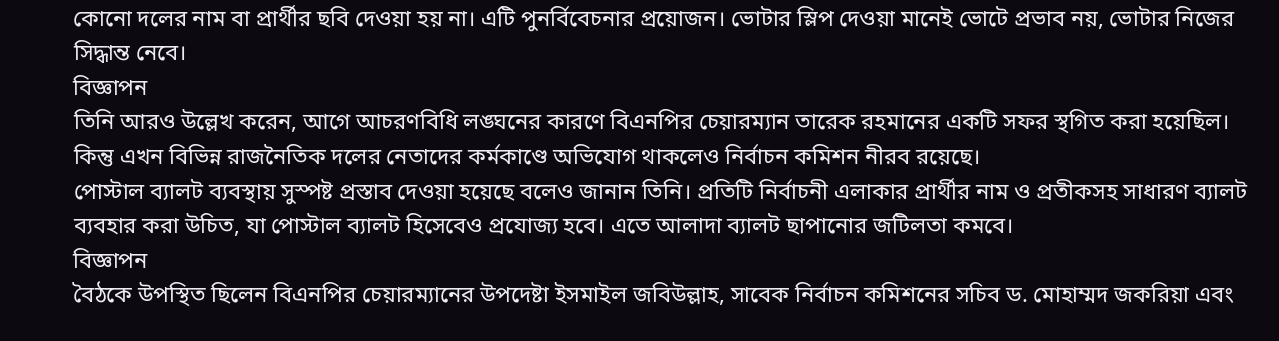কোনো দলের নাম বা প্রার্থীর ছবি দেওয়া হয় না। এটি পুনর্বিবেচনার প্রয়োজন। ভোটার স্লিপ দেওয়া মানেই ভোটে প্রভাব নয়, ভোটার নিজের সিদ্ধান্ত নেবে।
বিজ্ঞাপন
তিনি আরও উল্লেখ করেন, আগে আচরণবিধি লঙ্ঘনের কারণে বিএনপির চেয়ারম্যান তারেক রহমানের একটি সফর স্থগিত করা হয়েছিল। কিন্তু এখন বিভিন্ন রাজনৈতিক দলের নেতাদের কর্মকাণ্ডে অভিযোগ থাকলেও নির্বাচন কমিশন নীরব রয়েছে।
পোস্টাল ব্যালট ব্যবস্থায় সুস্পষ্ট প্রস্তাব দেওয়া হয়েছে বলেও জানান তিনি। প্রতিটি নির্বাচনী এলাকার প্রার্থীর নাম ও প্রতীকসহ সাধারণ ব্যালট ব্যবহার করা উচিত, যা পোস্টাল ব্যালট হিসেবেও প্রযোজ্য হবে। এতে আলাদা ব্যালট ছাপানোর জটিলতা কমবে।
বিজ্ঞাপন
বৈঠকে উপস্থিত ছিলেন বিএনপির চেয়ারম্যানের উপদেষ্টা ইসমাইল জবিউল্লাহ, সাবেক নির্বাচন কমিশনের সচিব ড. মোহাম্মদ জকরিয়া এবং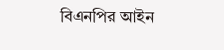বিএনপির আইন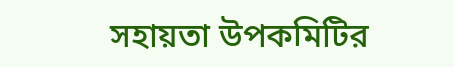সহায়তা উপকমিটির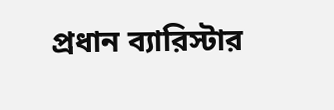প্রধান ব্যারিস্টার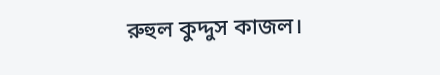রুহুল কুদ্দুস কাজল।